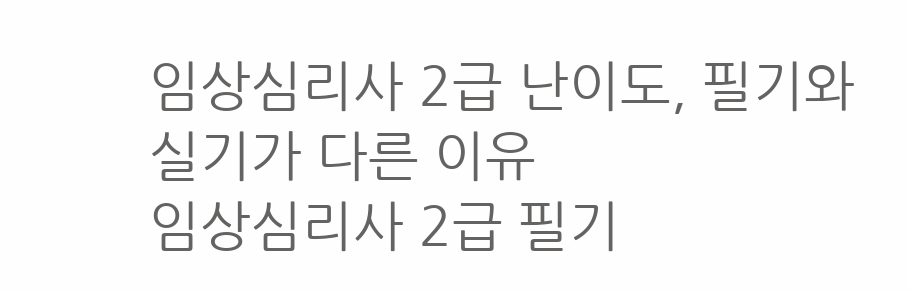임상심리사 2급 난이도, 필기와 실기가 다른 이유
임상심리사 2급 필기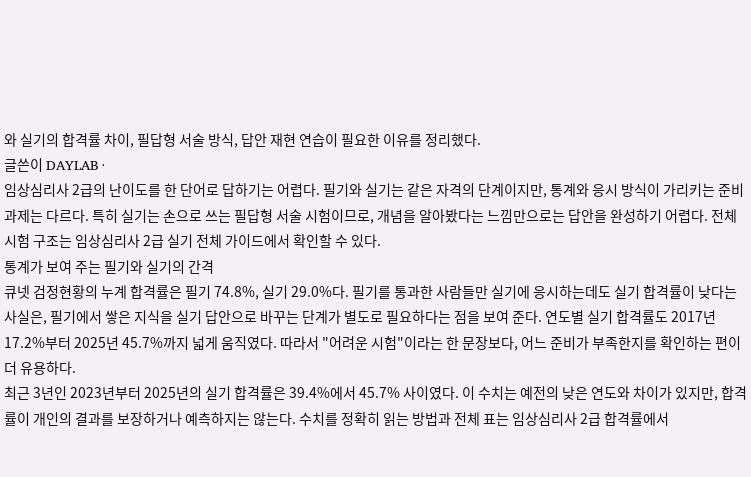와 실기의 합격률 차이, 필답형 서술 방식, 답안 재현 연습이 필요한 이유를 정리했다.
글쓴이 DAYLAB ·
임상심리사 2급의 난이도를 한 단어로 답하기는 어렵다. 필기와 실기는 같은 자격의 단계이지만, 통계와 응시 방식이 가리키는 준비 과제는 다르다. 특히 실기는 손으로 쓰는 필답형 서술 시험이므로, 개념을 알아봤다는 느낌만으로는 답안을 완성하기 어렵다. 전체 시험 구조는 임상심리사 2급 실기 전체 가이드에서 확인할 수 있다.
통계가 보여 주는 필기와 실기의 간격
큐넷 검정현황의 누계 합격률은 필기 74.8%, 실기 29.0%다. 필기를 통과한 사람들만 실기에 응시하는데도 실기 합격률이 낮다는 사실은, 필기에서 쌓은 지식을 실기 답안으로 바꾸는 단계가 별도로 필요하다는 점을 보여 준다. 연도별 실기 합격률도 2017년 17.2%부터 2025년 45.7%까지 넓게 움직였다. 따라서 "어려운 시험"이라는 한 문장보다, 어느 준비가 부족한지를 확인하는 편이 더 유용하다.
최근 3년인 2023년부터 2025년의 실기 합격률은 39.4%에서 45.7% 사이였다. 이 수치는 예전의 낮은 연도와 차이가 있지만, 합격률이 개인의 결과를 보장하거나 예측하지는 않는다. 수치를 정확히 읽는 방법과 전체 표는 임상심리사 2급 합격률에서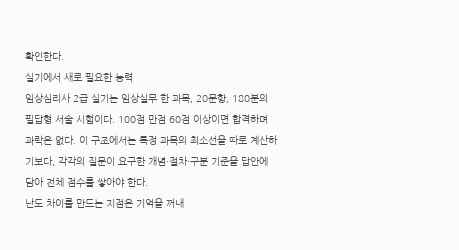확인한다.
실기에서 새로 필요한 능력
임상심리사 2급 실기는 임상실무 한 과목, 20문항, 180분의 필답형 서술 시험이다. 100점 만점 60점 이상이면 합격하며 과락은 없다. 이 구조에서는 특정 과목의 최소선을 따로 계산하기보다, 각각의 질문이 요구한 개념·절차·구분 기준을 답안에 담아 전체 점수를 쌓아야 한다.
난도 차이를 만드는 지점은 기억을 꺼내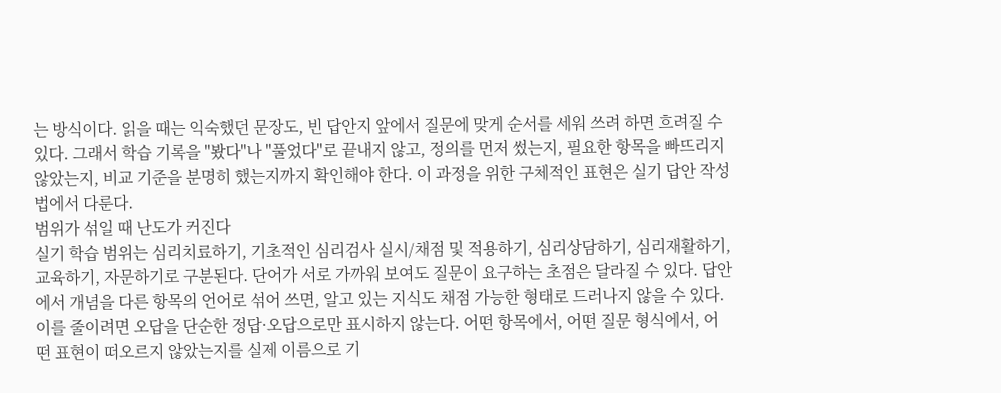는 방식이다. 읽을 때는 익숙했던 문장도, 빈 답안지 앞에서 질문에 맞게 순서를 세워 쓰려 하면 흐려질 수 있다. 그래서 학습 기록을 "봤다"나 "풀었다"로 끝내지 않고, 정의를 먼저 썼는지, 필요한 항목을 빠뜨리지 않았는지, 비교 기준을 분명히 했는지까지 확인해야 한다. 이 과정을 위한 구체적인 표현은 실기 답안 작성법에서 다룬다.
범위가 섞일 때 난도가 커진다
실기 학습 범위는 심리치료하기, 기초적인 심리검사 실시/채점 및 적용하기, 심리상담하기, 심리재활하기, 교육하기, 자문하기로 구분된다. 단어가 서로 가까워 보여도 질문이 요구하는 초점은 달라질 수 있다. 답안에서 개념을 다른 항목의 언어로 섞어 쓰면, 알고 있는 지식도 채점 가능한 형태로 드러나지 않을 수 있다.
이를 줄이려면 오답을 단순한 정답·오답으로만 표시하지 않는다. 어떤 항목에서, 어떤 질문 형식에서, 어떤 표현이 떠오르지 않았는지를 실제 이름으로 기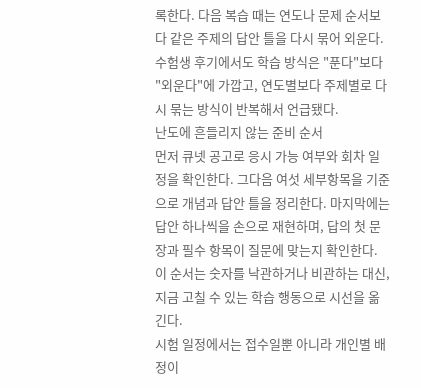록한다. 다음 복습 때는 연도나 문제 순서보다 같은 주제의 답안 틀을 다시 묶어 외운다. 수험생 후기에서도 학습 방식은 "푼다"보다 "외운다"에 가깝고, 연도별보다 주제별로 다시 묶는 방식이 반복해서 언급됐다.
난도에 흔들리지 않는 준비 순서
먼저 큐넷 공고로 응시 가능 여부와 회차 일정을 확인한다. 그다음 여섯 세부항목을 기준으로 개념과 답안 틀을 정리한다. 마지막에는 답안 하나씩을 손으로 재현하며, 답의 첫 문장과 필수 항목이 질문에 맞는지 확인한다. 이 순서는 숫자를 낙관하거나 비관하는 대신, 지금 고칠 수 있는 학습 행동으로 시선을 옮긴다.
시험 일정에서는 접수일뿐 아니라 개인별 배정이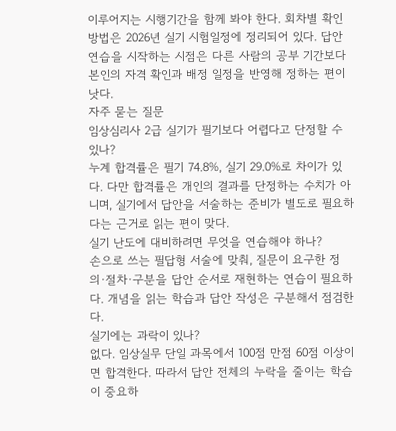이루어지는 시행기간을 함께 봐야 한다. 회차별 확인 방법은 2026년 실기 시험일정에 정리되어 있다. 답안 연습을 시작하는 시점은 다른 사람의 공부 기간보다 본인의 자격 확인과 배정 일정을 반영해 정하는 편이 낫다.
자주 묻는 질문
임상심리사 2급 실기가 필기보다 어렵다고 단정할 수 있나?
누계 합격률은 필기 74.8%, 실기 29.0%로 차이가 있다. 다만 합격률은 개인의 결과를 단정하는 수치가 아니며, 실기에서 답안을 서술하는 준비가 별도로 필요하다는 근거로 읽는 편이 맞다.
실기 난도에 대비하려면 무엇을 연습해야 하나?
손으로 쓰는 필답형 서술에 맞춰, 질문이 요구한 정의·절차·구분을 답안 순서로 재현하는 연습이 필요하다. 개념을 읽는 학습과 답안 작성은 구분해서 점검한다.
실기에는 과락이 있나?
없다. 임상실무 단일 과목에서 100점 만점 60점 이상이면 합격한다. 따라서 답안 전체의 누락을 줄이는 학습이 중요하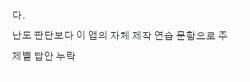다.
난도 판단보다 이 앱의 자체 제작 연습 문항으로 주제별 답안 누락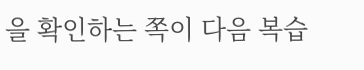을 확인하는 쪽이 다음 복습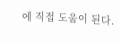에 직접 도움이 된다.